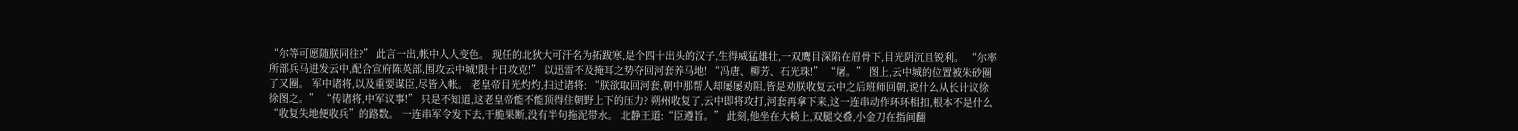“尔等可愿随朕同往?” 此言一出,帐中人人变色。 现任的北狄大可汗名为拓跋寒,是个四十出头的汉子,生得威猛雄壮,一双鹰目深陷在眉骨下,目光阴沉且锐利。 “尔率所部兵马进发云中,配合宣府陈英部,围攻云中城!限十日攻克!” 以迅雷不及掩耳之势夺回河套养马地! “冯唐、柳芳、石光珠!” “屠。” 图上,云中城的位置被朱砂圈了又圈。 军中诸将,以及重要谋臣,尽皆入帐。 老皇帝目光灼灼,扫过诸将: “朕欲取回河套,朝中那帮人却屡屡劝阻,皆是劝朕收复云中之后班师回朝,说什么从长计议徐徐图之。” “传诸将,中军议事!” 只是不知道,这老皇帝能不能顶得住朝野上下的压力? 朔州收复了,云中即将攻打,河套再拿下来,这一连串动作环环相扣,根本不是什么“收复失地便收兵”的路数。 一连串军令发下去,干脆果断,没有半句拖泥带水。 北静王道:“臣遵旨。” 此刻,他坐在大椅上,双腿交叠,小金刀在指间翻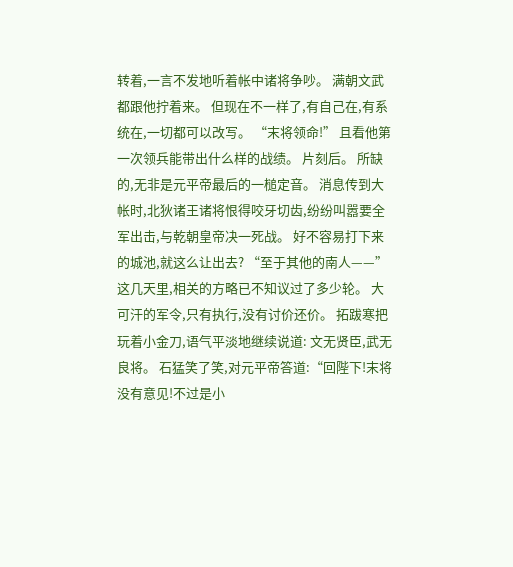转着,一言不发地听着帐中诸将争吵。 满朝文武都跟他拧着来。 但现在不一样了,有自己在,有系统在,一切都可以改写。 “末将领命!” 且看他第一次领兵能带出什么样的战绩。 片刻后。 所缺的,无非是元平帝最后的一槌定音。 消息传到大帐时,北狄诸王诸将恨得咬牙切齿,纷纷叫嚣要全军出击,与乾朝皇帝决一死战。 好不容易打下来的城池,就这么让出去? “至于其他的南人——” 这几天里,相关的方略已不知议过了多少轮。 大可汗的军令,只有执行,没有讨价还价。 拓跋寒把玩着小金刀,语气平淡地继续说道: 文无贤臣,武无良将。 石猛笑了笑,对元平帝答道:“回陛下!末将没有意见!不过是小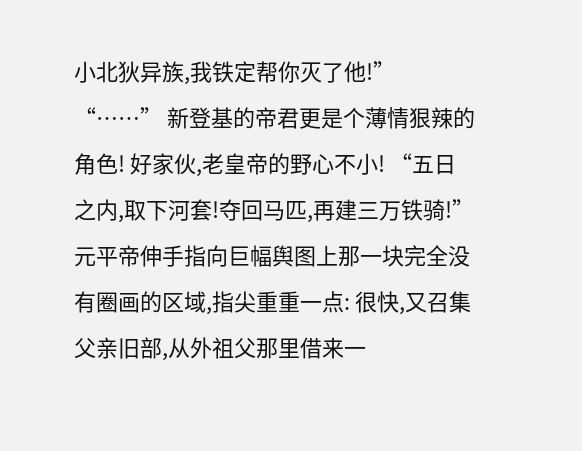小北狄异族,我铁定帮你灭了他!” “……” 新登基的帝君更是个薄情狠辣的角色! 好家伙,老皇帝的野心不小! “五日之内,取下河套!夺回马匹,再建三万铁骑!” 元平帝伸手指向巨幅舆图上那一块完全没有圈画的区域,指尖重重一点: 很快,又召集父亲旧部,从外祖父那里借来一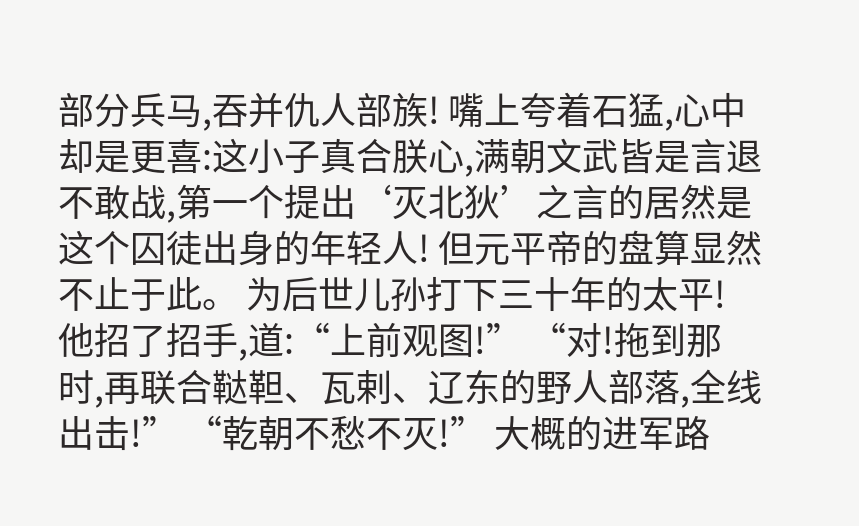部分兵马,吞并仇人部族! 嘴上夸着石猛,心中却是更喜:这小子真合朕心,满朝文武皆是言退不敢战,第一个提出‘灭北狄’之言的居然是这个囚徒出身的年轻人! 但元平帝的盘算显然不止于此。 为后世儿孙打下三十年的太平! 他招了招手,道:“上前观图!” “对!拖到那时,再联合鞑靼、瓦剌、辽东的野人部落,全线出击!” “乾朝不愁不灭!” 大概的进军路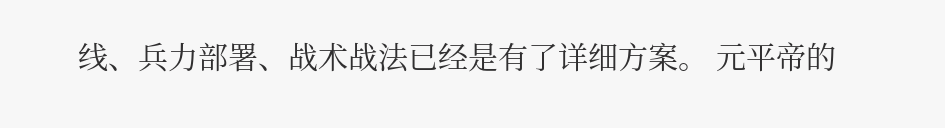线、兵力部署、战术战法已经是有了详细方案。 元平帝的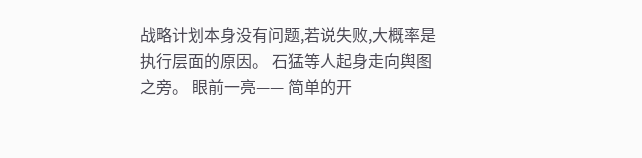战略计划本身没有问题,若说失败,大概率是执行层面的原因。 石猛等人起身走向舆图之旁。 眼前一亮—— 简单的开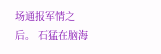场通报军情之后。 石猛在脑海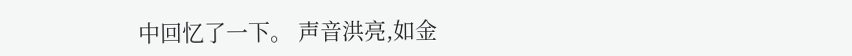中回忆了一下。 声音洪亮,如金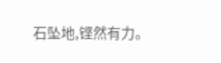石坠地,铿然有力。